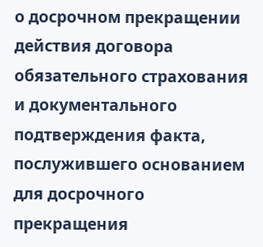о досрочном прекращении действия договора обязательного страхования и документального подтверждения факта, послужившего основанием для досрочного прекращения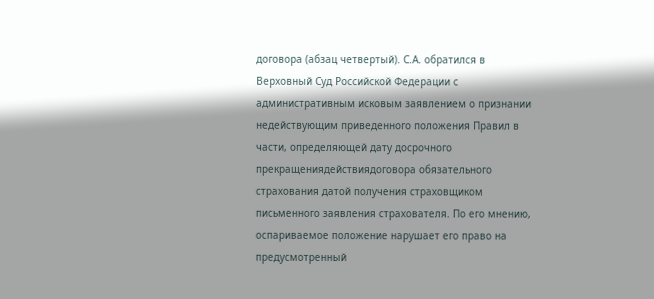договора (абзац четвертый). С.А. обратился в Верховный Суд Российской Федерации с административным исковым заявлением о признании недействующим приведенного положения Правил в части, определяющей дату досрочного прекращениядействиядоговора обязательного страхования датой получения страховщиком письменного заявления страхователя. По его мнению, оспариваемое положение нарушает его право на предусмотренный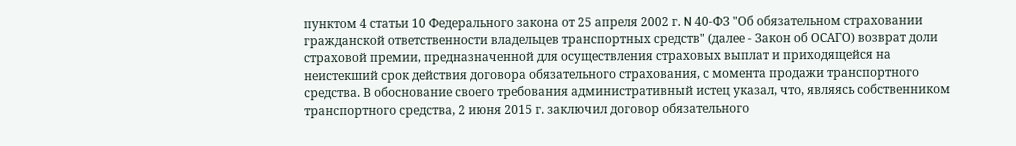пунктом 4 статьи 10 Федерального закона от 25 апреля 2002 г. N 40-ФЗ "Об обязательном страховании гражданской ответственности владельцев транспортных средств" (далее - Закон об ОСАГО) возврат доли страховой премии, предназначенной для осуществления страховых выплат и приходящейся на неистекший срок действия договора обязательного страхования, с момента продажи транспортного средства. В обоснование своего требования административный истец указал, что, являясь собственником транспортного средства, 2 июня 2015 г. заключил договор обязательного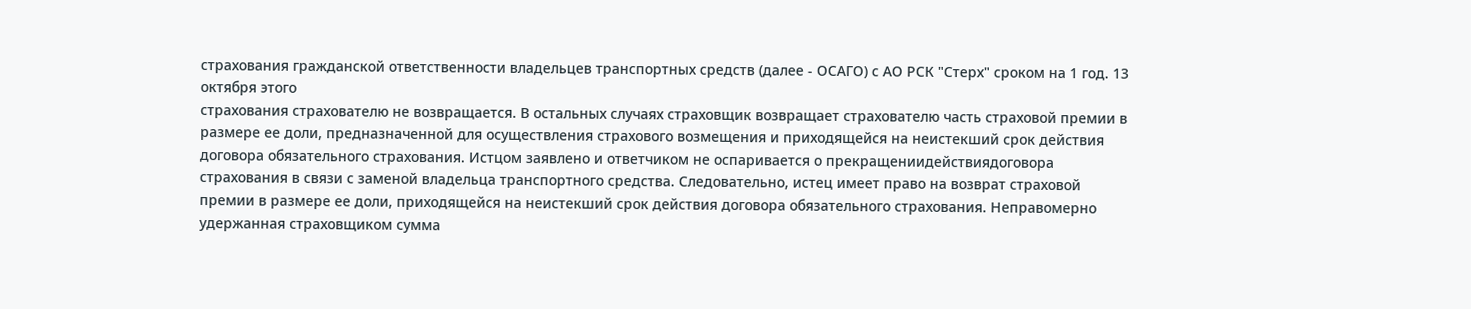страхования гражданской ответственности владельцев транспортных средств (далее - ОСАГО) с АО РСК "Стерх" сроком на 1 год. 13 октября этого
страхования страхователю не возвращается. В остальных случаях страховщик возвращает страхователю часть страховой премии в размере ее доли, предназначенной для осуществления страхового возмещения и приходящейся на неистекший срок действия договора обязательного страхования. Истцом заявлено и ответчиком не оспаривается о прекращениидействиядоговора страхования в связи с заменой владельца транспортного средства. Следовательно, истец имеет право на возврат страховой премии в размере ее доли, приходящейся на неистекший срок действия договора обязательного страхования. Неправомерно удержанная страховщиком сумма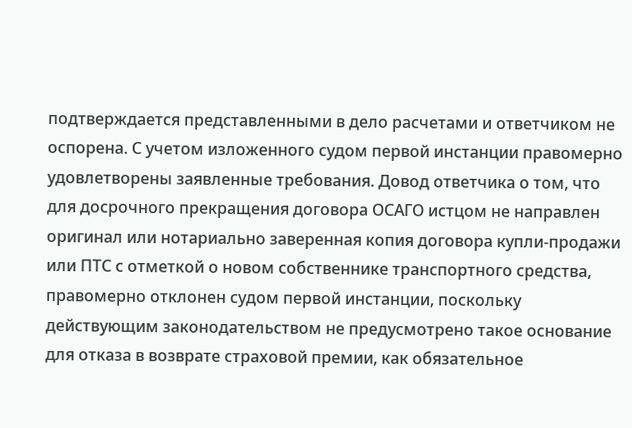подтверждается представленными в дело расчетами и ответчиком не оспорена. С учетом изложенного судом первой инстанции правомерно удовлетворены заявленные требования. Довод ответчика о том, что для досрочного прекращения договора ОСАГО истцом не направлен оригинал или нотариально заверенная копия договора купли-продажи или ПТС с отметкой о новом собственнике транспортного средства, правомерно отклонен судом первой инстанции, поскольку действующим законодательством не предусмотрено такое основание для отказа в возврате страховой премии, как обязательное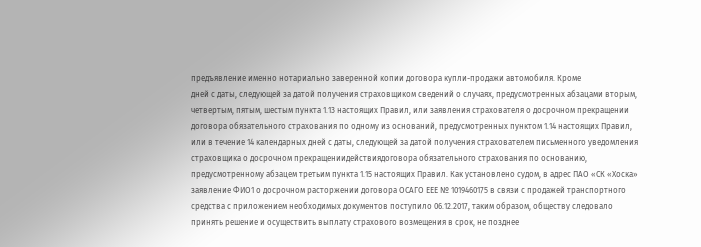предъявление именно нотариально заверенной копии договора купли-продажи автомобиля. Кроме
дней с даты, следующей за датой получения страховщиком сведений о случаях, предусмотренных абзацами вторым, четвертым, пятым, шестым пункта 1.13 настоящих Правил, или заявления страхователя о досрочном прекращении договора обязательного страхования по одному из оснований, предусмотренных пунктом 1.14 настоящих Правил, или в течение 14 календарных дней с даты, следующей за датой получения страхователем письменного уведомления страховщика о досрочном прекращениидействиядоговора обязательного страхования по основанию, предусмотренному абзацем третьим пункта 1.15 настоящих Правил. Как установлено судом, в адрес ПАО «СК «Хоска» заявление ФИО1 о досрочном расторжении договора ОСАГО ЕЕЕ № 1019460175 в связи с продажей транспортного средства с приложением необходимых документов поступило 06.12.2017, таким образом, обществу следовало принять решение и осуществить выплату страхового возмещения в срок, не позднее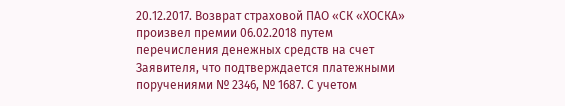20.12.2017. Возврат страховой ПАО «СК «ХОСКА» произвел премии 06.02.2018 путем перечисления денежных средств на счет Заявителя, что подтверждается платежными поручениями № 2346, № 1687. С учетом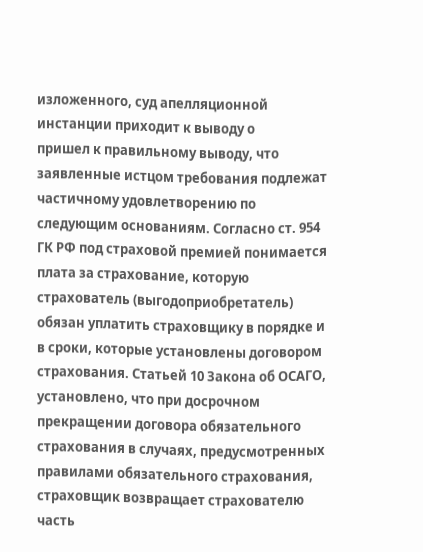изложенного, суд апелляционной инстанции приходит к выводу о
пришел к правильному выводу, что заявленные истцом требования подлежат частичному удовлетворению по следующим основаниям. Согласно ст. 954 ГК РФ под страховой премией понимается плата за страхование, которую страхователь (выгодоприобретатель) обязан уплатить страховщику в порядке и в сроки, которые установлены договором страхования. Статьей 10 Закона об ОСАГО, установлено, что при досрочном прекращении договора обязательного страхования в случаях, предусмотренных правилами обязательного страхования, страховщик возвращает страхователю часть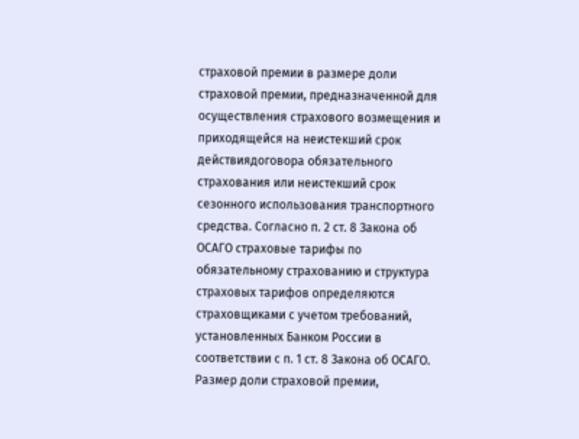страховой премии в размере доли страховой премии, предназначенной для осуществления страхового возмещения и приходящейся на неистекший срок действиядоговора обязательного страхования или неистекший срок сезонного использования транспортного средства. Согласно п. 2 ст. 8 Закона об ОСАГО страховые тарифы по обязательному страхованию и структура страховых тарифов определяются страховщиками с учетом требований, установленных Банком России в соответствии с п. 1 ст. 8 Закона об ОСАГО. Размер доли страховой премии,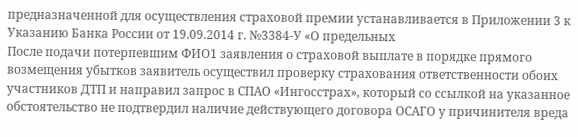предназначенной для осуществления страховой премии устанавливается в Приложении 3 к Указанию Банка России от 19.09.2014 г. №3384-У «О предельных
После подачи потерпевшим ФИО1 заявления о страховой выплате в порядке прямого возмещения убытков заявитель осуществил проверку страхования ответственности обоих участников ДТП и направил запрос в СПАО «Ингосстрах», который со ссылкой на указанное обстоятельство не подтвердил наличие действующего договора ОСАГО у причинителя вреда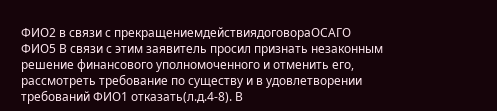ФИО2 в связи с прекращениемдействиядоговораОСАГО ФИО5 В связи с этим заявитель просил признать незаконным решение финансового уполномоченного и отменить его, рассмотреть требование по существу и в удовлетворении требований ФИО1 отказать(л.д.4-8). В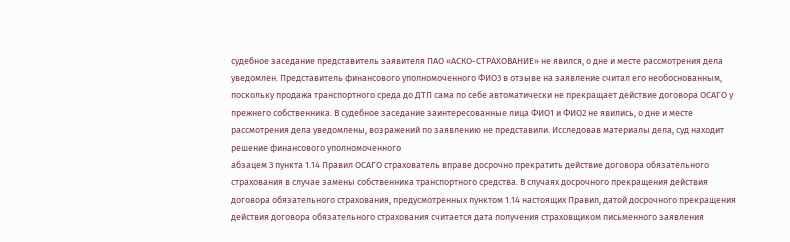судебное заседание представитель заявителя ПАО «АСКО-СТРАХОВАНИЕ» не явился, о дне и месте рассмотрения дела уведомлен. Представитель финансового уполномоченного ФИО3 в отзыве на заявление считал его необоснованным, поскольку продажа транспортного среда до ДТП сама по себе автоматически не прекращает действие договора ОСАГО у прежнего собственника. В судебное заседание заинтересованные лица ФИО1 и ФИО2 не явились, о дне и месте рассмотрения дела уведомлены, возражений по заявлению не представили. Исследовав материалы дела, суд находит решение финансового уполномоченного
абзацем 3 пункта 1.14 Правил ОСАГО страхователь вправе досрочно прекратить действие договора обязательного страхования в случае замены собственника транспортного средства. В случаях досрочного прекращения действия договора обязательного страхования, предусмотренных пунктом 1.14 настоящих Правил, датой досрочного прекращения действия договора обязательного страхования считается дата получения страховщиком письменного заявления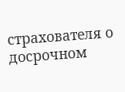страхователя о досрочном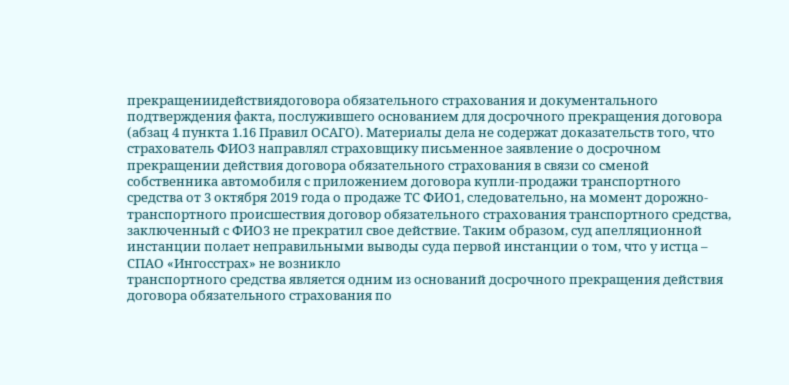прекращениидействиядоговора обязательного страхования и документального подтверждения факта, послужившего основанием для досрочного прекращения договора (абзац 4 пункта 1.16 Правил ОСАГО). Материалы дела не содержат доказательств того, что страхователь ФИО3 направлял страховщику письменное заявление о досрочном прекращении действия договора обязательного страхования в связи со сменой собственника автомобиля с приложением договора купли-продажи транспортного средства от 3 октября 2019 года о продаже ТС ФИО1, следовательно, на момент дорожно-транспортного происшествия договор обязательного страхования транспортного средства, заключенный с ФИО3 не прекратил свое действие. Таким образом, суд апелляционной инстанции полает неправильными выводы суда первой инстанции о том, что у истца – СПАО «Ингосстрах» не возникло
транспортного средства является одним из оснований досрочного прекращения действия договора обязательного страхования по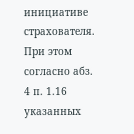инициативе страхователя. При этом согласно абз. 4 п. 1.16 указанных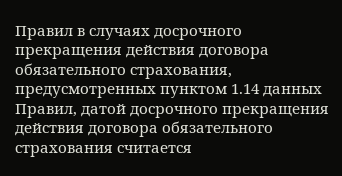Правил в случаях досрочного прекращения действия договора обязательного страхования, предусмотренных пунктом 1.14 данных Правил, датой досрочного прекращения действия договора обязательного страхования считается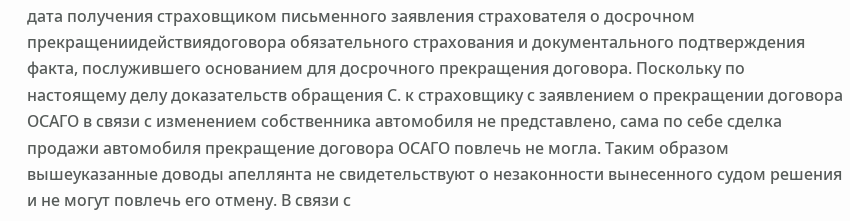дата получения страховщиком письменного заявления страхователя о досрочном прекращениидействиядоговора обязательного страхования и документального подтверждения факта, послужившего основанием для досрочного прекращения договора. Поскольку по настоящему делу доказательств обращения С. к страховщику с заявлением о прекращении договора ОСАГО в связи с изменением собственника автомобиля не представлено, сама по себе сделка продажи автомобиля прекращение договора ОСАГО повлечь не могла. Таким образом вышеуказанные доводы апеллянта не свидетельствуют о незаконности вынесенного судом решения и не могут повлечь его отмену. В связи с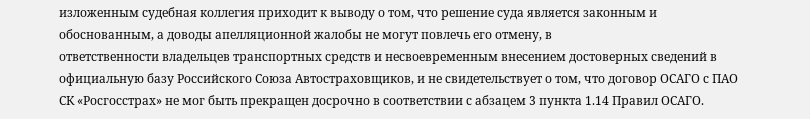изложенным судебная коллегия приходит к выводу о том, что решение суда является законным и обоснованным, а доводы апелляционной жалобы не могут повлечь его отмену, в
ответственности владельцев транспортных средств и несвоевременным внесением достоверных сведений в официальную базу Российского Союза Автостраховщиков, и не свидетельствует о том, что договор ОСАГО с ПАО СК «Росгосстрах» не мог быть прекращен досрочно в соответствии с абзацем 3 пункта 1.14 Правил ОСАГО.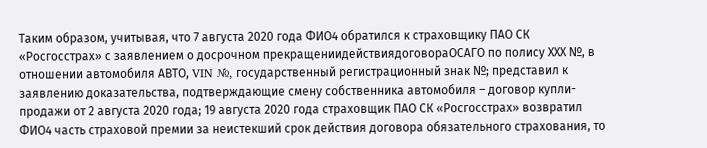Таким образом, учитывая, что 7 августа 2020 года ФИО4 обратился к страховщику ПАО СК «Росгосстрах» с заявлением о досрочном прекращениидействиядоговораОСАГО по полису ХХХ №, в отношении автомобиля АВТО, VIN №, государственный регистрационный знак №; представил к заявлению доказательства, подтверждающие смену собственника автомобиля – договор купли-продажи от 2 августа 2020 года; 19 августа 2020 года страховщик ПАО СК «Росгосстрах» возвратил ФИО4 часть страховой премии за неистекший срок действия договора обязательного страхования, то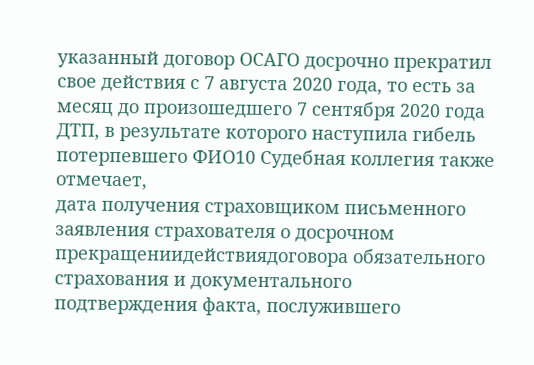указанный договор ОСАГО досрочно прекратил свое действия с 7 августа 2020 года, то есть за месяц до произошедшего 7 сентября 2020 года ДТП, в результате которого наступила гибель потерпевшего ФИО10 Судебная коллегия также отмечает,
дата получения страховщиком письменного заявления страхователя о досрочном прекращениидействиядоговора обязательного страхования и документального подтверждения факта, послужившего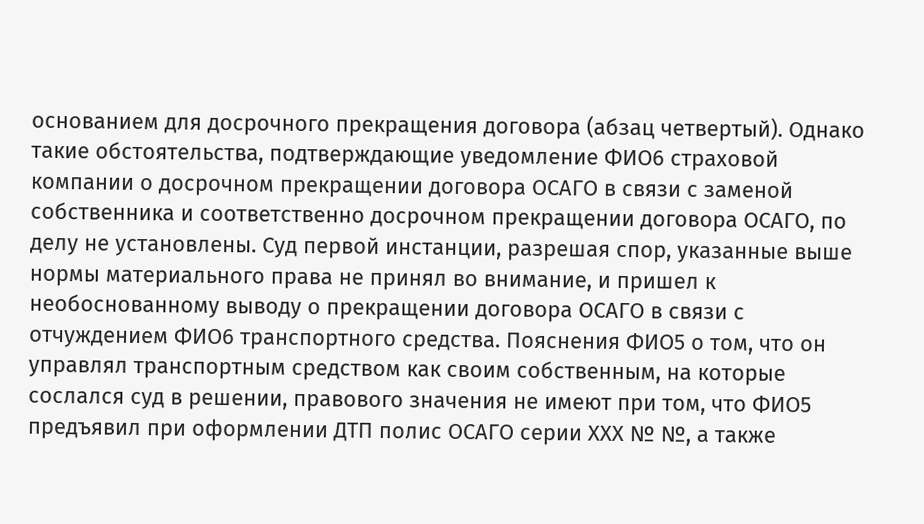основанием для досрочного прекращения договора (абзац четвертый). Однако такие обстоятельства, подтверждающие уведомление ФИО6 страховой компании о досрочном прекращении договора ОСАГО в связи с заменой собственника и соответственно досрочном прекращении договора ОСАГО, по делу не установлены. Суд первой инстанции, разрешая спор, указанные выше нормы материального права не принял во внимание, и пришел к необоснованному выводу о прекращении договора ОСАГО в связи с отчуждением ФИО6 транспортного средства. Пояснения ФИО5 о том, что он управлял транспортным средством как своим собственным, на которые сослался суд в решении, правового значения не имеют при том, что ФИО5 предъявил при оформлении ДТП полис ОСАГО серии ХХХ № №, а также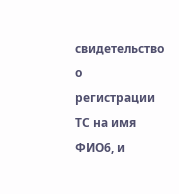свидетельство о регистрации ТС на имя ФИО6, и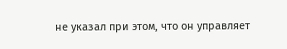не указал при этом, что он управляет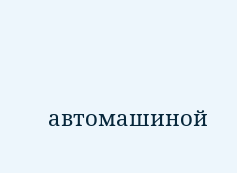автомашиной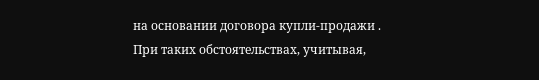на основании договора купли-продажи . При таких обстоятельствах, учитывая,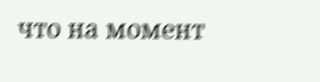что на момент